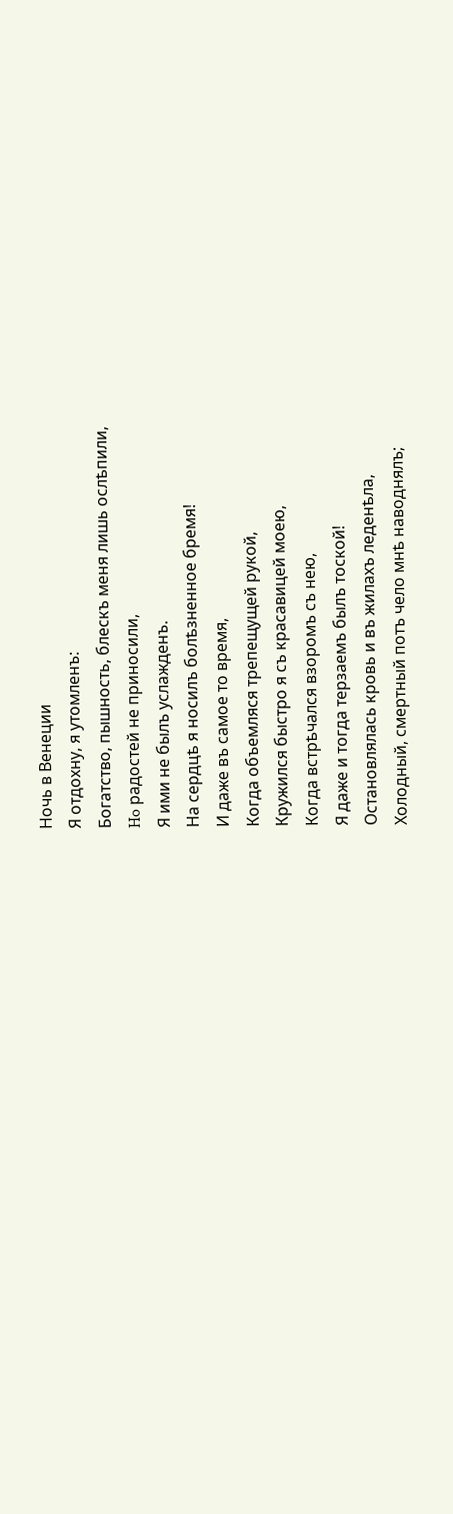Ночь в Венеции
Я отдохну, я утомленъ:
Богатство, пышность, блескъ меня лишь ослѣпили,
Ho радостей не приносили,
Я ими не былъ услажденъ.
На сердцѣ я носилъ болѣзненное бремя!
И даже въ самое то время,
Когда объемляся трепещущей рукой,
Кружился быстро я съ красавицей моею,
Когда встрѣчался взоромъ съ нею,
Я даже и тогда терзаемъ былъ тоской!
Остановлялась кровь и въ жилахъ леденѣла,
Холодный, смертный потъ чело мнѣ наводнялъ;